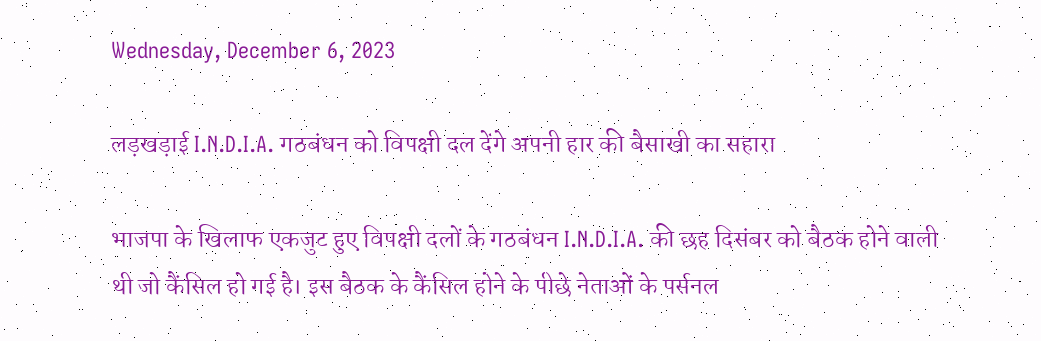Wednesday, December 6, 2023

लड़खड़ाई I.N.D.I.A. गठबंधन को विपक्षी दल देंगे अपनी हार की बैसाखी का सहारा

भाजपा के खिलाफ एकजुट हुए विपक्षी दलों के गठबंधन I.N.D.I.A. की छह दिसंबर को बैठक होने वाली थी जो कैंसिल हो गई है। इस बैठक के कैंसिल होने के पीछे नेताओं के पर्सनल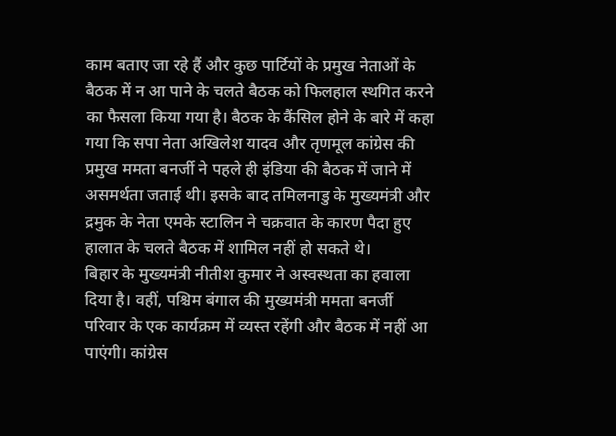काम बताए जा रहे हैं और कुछ पार्टियों के प्रमुख नेताओं के बैठक में न आ पाने के चलते बैठक को फिलहाल स्थगित करने का फैसला किया गया है। बैठक के कैंसिल होने के बारे में कहा गया कि सपा नेता अखिलेश यादव और तृणमूल कांग्रेस की प्रमुख ममता बनर्जी ने पहले ही इंडिया की बैठक में जाने में असमर्थता जताई थी। इसके बाद तमिलनाडु के मुख्यमंत्री और द्रमुक के नेता एमके स्टालिन ने चक्रवात के कारण पैदा हुए हालात के चलते बैठक में शामिल नहीं हो सकते थे।
बिहार के मुख्यमंत्री नीतीश कुमार ने अस्वस्थता का हवाला दिया है। वहीं, पश्चिम बंगाल की मुख्यमंत्री ममता बनर्जी परिवार के एक कार्यक्रम में व्यस्त रहेंगी और बैठक में नहीं आ पाएंगी। कांग्रेस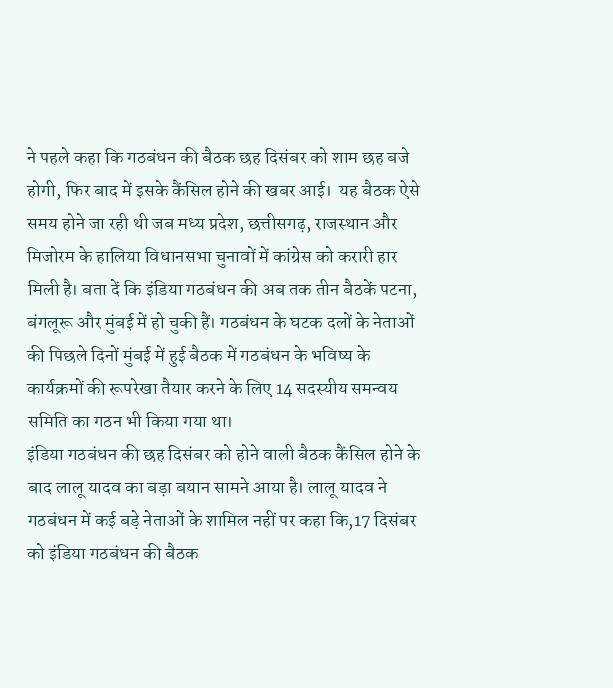ने पहले कहा कि गठबंधन की बैठक छह दिसंबर को शाम छह बजे होगी, फिर बाद में इसके कैंसिल होने की खबर आई।  यह बैठक ऐसे समय होने जा रही थी जब मध्य प्रदेश, छत्तीसगढ़, राजस्थान और मिजोरम के हालिया विधानसभा चुनावों में कांग्रेस को करारी हार मिली है। बता दें कि इंडिया गठबंधन की अब तक तीन बैठकें पटना, बंगलूरू और मुंबई में हो चुकी हैं। गठबंधन के घटक दलों के नेताओं की पिछले दिनों मुंबई में हुई बैठक में गठबंधन के भविष्य के कार्यक्रमों की रूपरेखा तैयार करने के लिए 14 सदस्यीय समन्वय समिति का गठन भी किया गया था।
इंडिया गठबंधन की छह दिसंबर को होने वाली बैठक कैंसिल होने के बाद लालू यादव का बड़ा बयान सामने आया है। लालू यादव ने गठबंधन में कई बड़े नेताओं के शामिल नहीं पर कहा कि,17 दिसंबर को इंडिया गठबंधन की बैठक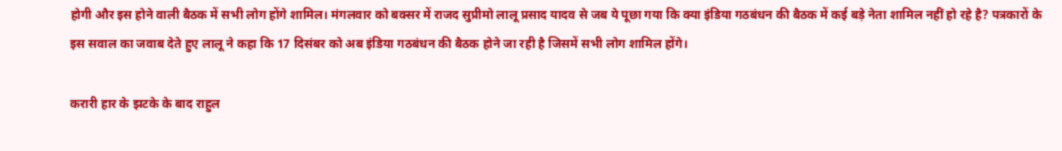होगी और इस होने वाली बैठक में सभी लोग होंगे शामिल। मंगलवार को बक्सर में राजद सुप्रीमो लालू प्रसाद यादव से जब ये पूछा गया कि क्या इंडिया गठबंधन की बैठक में कई बड़े नेता शामिल नहीं हो रहे है? पत्रकारों के इस सवाल का जवाब देते हुए लालू ने कहा कि 17 दिसंबर को अब इंडिया गठबंधन की बैठक होने जा रही है जिसमें सभी लोग शामिल होंगे।

करारी हार के झटके के बाद राहुल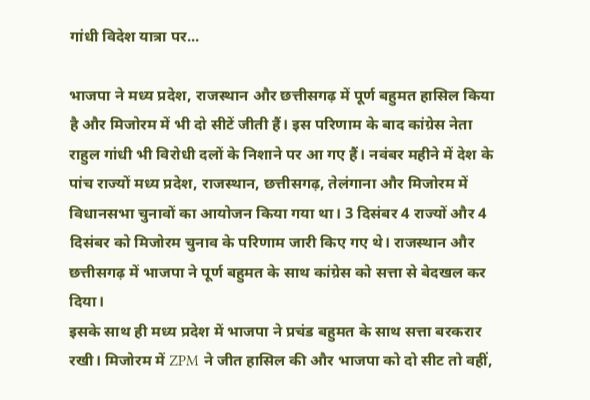गांधी विदेश यात्रा पर...

भाजपा ने मध्य प्रदेश, राजस्थान और छत्तीसगढ़ में पूर्ण बहुमत हासिल किया है और मिजोरम में भी दो सीटें जीती हैं। इस परिणाम के बाद कांग्रेस नेता राहुल गांधी भी विरोधी दलों के निशाने पर आ गए हैं। नवंबर महीने में देश के पांच राज्यों मध्य प्रदेश, राजस्थान, छत्तीसगढ़, तेलंगाना और मिजोरम में विधानसभा चुनावों का आयोजन किया गया था। 3 दिसंबर 4 राज्यों और 4 दिसंबर को मिजोरम चुनाव के परिणाम जारी किए गए थे। राजस्थान और छत्तीसगढ़ में भाजपा ने पूर्ण बहुमत के साथ कांग्रेस को सत्ता से बेदखल कर दिया।
इसके साथ ही मध्य प्रदेश में भाजपा ने प्रचंड बहुमत के साथ सत्ता बरकरार रखी। मिजोरम में ZPM ने जीत हासिल की और भाजपा को दो सीट तो वहीं,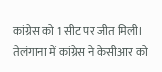कांग्रेस को 1 सीट पर जीत मिली। तेलंगाना में कांग्रेस ने केसीआर को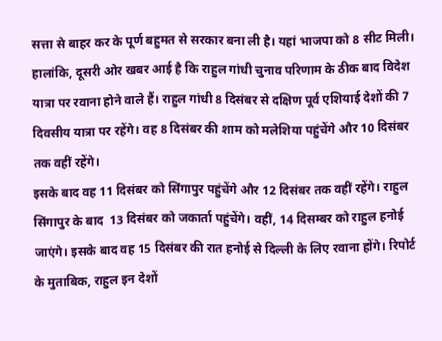सत्ता से बाहर कर के पूर्ण बहुमत से सरकार बना ली है। यहां भाजपा को 8 सीट मिली। हालांकि, दूसरी ओर खबर आई है कि राहुल गांधी चुनाव परिणाम के ठीक बाद विदेश यात्रा पर रवाना होने वाले हैं। राहुल गांधी 8 दिसंबर से दक्षिण पूर्व एशियाई देशों की 7 दिवसीय यात्रा पर रहेंगे। वह 8 दिसंबर की शाम को मलेशिया पहुंचेंगे और 10 दिसंबर तक वहीं रहेंगे।
इसके बाद वह 11 दिसंबर को सिंगापुर पहुंचेंगे और 12 दिसंबर तक वहीं रहेंगे। राहुल सिंगापुर के बाद  13 दिसंबर को जकार्ता पहुंचेंगे। वहीं, 14 दिसम्बर को राहुल हनोई जाएंगे। इसके बाद वह 15 दिसंबर की रात हनोई से दिल्ली के लिए रवाना होंगे। रिपोर्ट के मुताबिक, राहुल इन देशों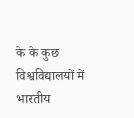के के कुछ विश्वविद्यालयों में भारतीय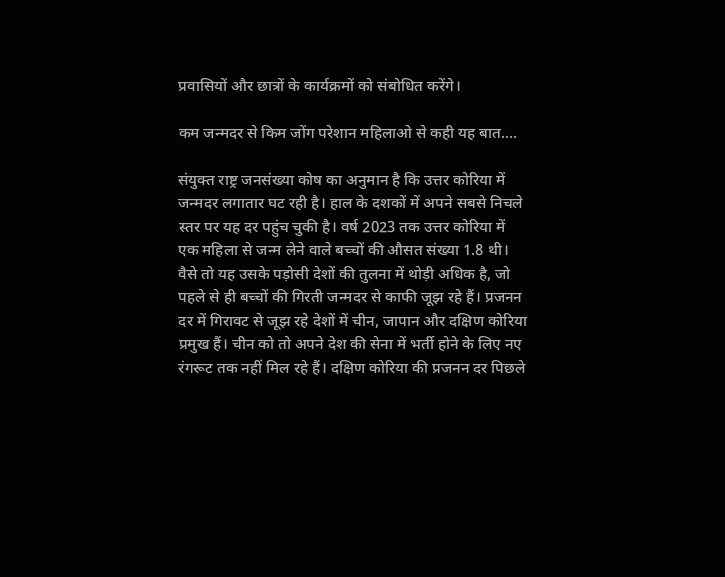प्रवासियों और छात्रों के कार्यक्रमों को संबोधित करेंगे।

कम जन्मदर से किम जोंग परेशान महिलाओ से कही यह बात....

संयुक्त राष्ट्र जनसंख्या कोष का अनुमान है कि उत्तर कोरिया में जन्मदर लगातार घट रही है। हाल के दशकों में अपने सबसे निचले स्तर पर यह दर पहुंच चुकी है। वर्ष 2023 तक उत्तर कोरिया में एक महिला से जन्म लेने वाले बच्चों की औसत संख्या 1.8 थी। वैसे तो यह उसके पड़ोसी देशों की तुलना में थोड़ी अधिक है, जो पहले से ही बच्चों की गिरती जन्मदर से काफी जूझ रहे हैं। प्रजनन दर में गिरावट से जूझ रहे देशों में चीन, जापान और दक्षिण कोरिया प्रमुख हैं। चीन को तो अपने देश की सेना में भर्ती होने के लिए नए रंगरूट तक नहीं मिल रहे हैं। दक्षिण कोरिया की प्रजनन दर पिछले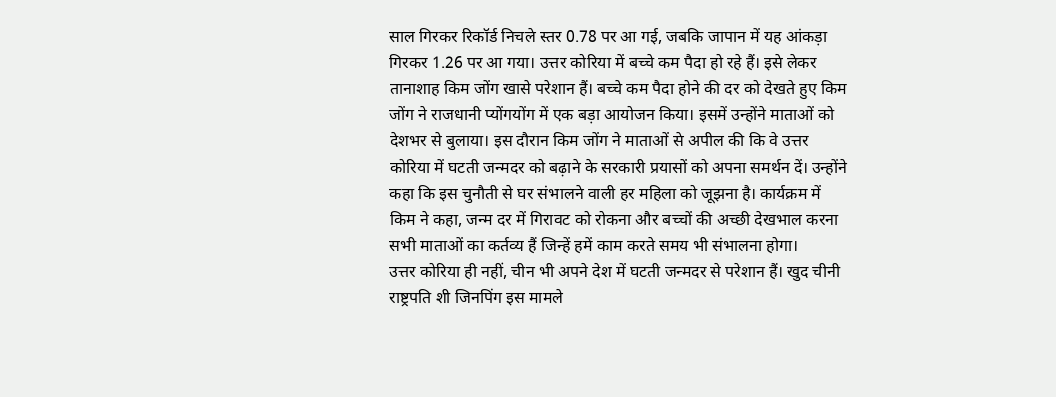साल गिरकर रिकॉर्ड निचले स्तर 0.78 पर आ गई, जबकि जापान में यह आंकड़ा
गिरकर 1.26 पर आ गया। उत्तर कोरिया में बच्चे कम पैदा हो रहे हैं। इसे लेकर तानाशाह किम जोंग खासे परेशान हैं। बच्चे कम पैदा होने की दर को देखते हुए किम जोंग ने राजधानी प्योंगयोंग में एक बड़ा आयोजन किया। इसमें उन्होंने माताओं को देशभर से बुलाया। इस दौरान किम जोंग ने माताओं से अपील की कि वे उत्तर कोरिया में घटती जन्मदर को बढ़ाने के सरकारी प्रयासों को अपना समर्थन दें। उन्होंने कहा कि इस चुनौती से घर संभालने वाली हर महिला को जूझना है। कार्यक्रम में किम ने कहा, जन्म दर में गिरावट को रोकना और बच्चों की अच्छी देखभाल करना सभी माताओं का कर्तव्य हैं जिन्हें हमें काम करते समय भी संभालना होगा।
उत्तर कोरिया ही नहीं, चीन भी अपने देश में घटती जन्मदर से परेशान हैं। खुद चीनी राष्ट्रपति शी जिनपिंग इस मामले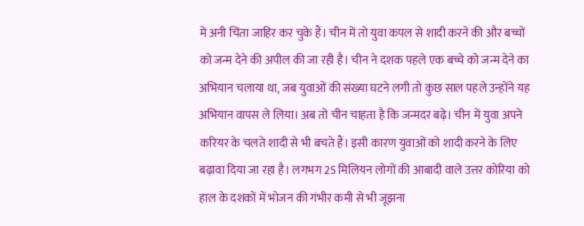में अनी चिंता जाहिर कर चुके हैं। चीन में तो युवा कपल से शादी करने की और बच्चों को जन्म देने की अपील की जा रही है। चीन ने दशक पहले एक बच्चे को जन्म देने का अभियान चलाया था, जब युवाओं की संख्या घटने लगी तो कुछ साल पहले उन्होंने यह अभियान वापस ले लिया। अब तो चीन चाहता है कि जन्मदर बढ़े। चीन में युवा अपने करियर के चलते शादी से भी बचते हैं। इसी कारण युवाओं को शादी करने के लिए बढ़ावा दिया जा रहा है। लगभग 25 मिलियन लोगों की आबादी वाले उत्तर कोरिया को हाल के दशकों में भोजन की गंभीर कमी से भी जूझना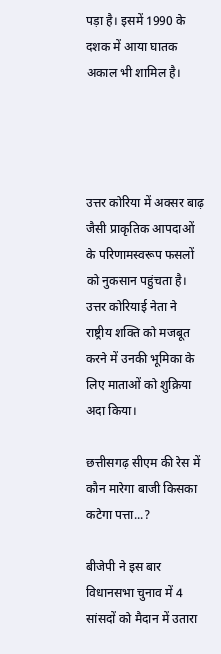पड़ा है। इसमें 1990 के दशक में आया घातक अकाल भी शामिल है।




उत्तर कोरिया में अक्सर बाढ़ जैसी प्राकृतिक आपदाओं के परिणामस्वरूप फसलों को नुकसान पहुंचता है। उत्तर कोरियाई नेता ने राष्ट्रीय शक्ति को मजबूत करने में उनकी भूमिका के लिए माताओं को शुक्रिया अदा किया।

छत्तीसगढ़ सीएम की रेस में कौन मारेगा बाजी किसका कटेगा पत्ता...?

बीजेपी ने इस बार विधानसभा चुनाव में 4 सांसदों को मैदान में उतारा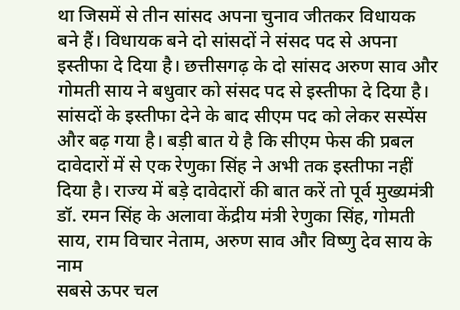था जिसमें से तीन सांसद अपना चुनाव जीतकर विधायक बने हैं। विधायक बने दो सांसदों ने संसद पद से अपना इस्तीफा दे दिया है। छत्तीसगढ़ के दो सांसद अरुण साव और गोमती साय ने बधुवार को संसद पद से इस्तीफा दे दिया है। सांसदों के इस्तीफा देने के बाद सीएम पद को लेकर सस्पेंस और बढ़ गया है। बड़ी बात ये है कि सीएम फेस की प्रबल दावेदारों में से एक रेणुका सिंह ने अभी तक इस्तीफा नहीं दिया है। राज्य में बड़े दावेदारों की बात करें तो पूर्व मुख्यमंत्री डॉ. रमन सिंह के अलावा केंद्रीय मंत्री रेणुका सिंह, गोमती साय, राम विचार नेताम, अरुण साव और विष्णु देव साय के नाम
सबसे ऊपर चल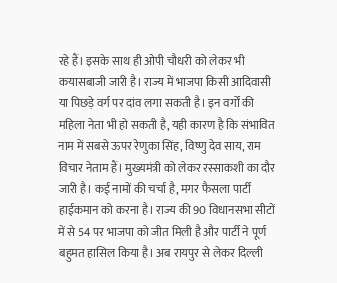रहे हैं। इसके साथ ही ओपी चौधरी को लेकर भी कयासबाजी जारी है। राज्य में भाजपा किसी आदिवासी या पिछड़े वर्ग पर दांव लगा सकती है। इन वर्गों की महिला नेता भी हो सकती है, यही कारण है कि संभावित नाम में सबसे ऊपर रेणुका सिंह, विष्णु देव साय, राम विचार नेताम हैं। मुख्यमंत्री को लेकर रस्साकशी का दौर जारी है। कई नामों की चर्चा है, मगर फैसला पार्टी हाईकमान को करना है। राज्य की 90 विधानसभा सीटों में से 54 पर भाजपा को जीत मिली है और पार्टी ने पूर्ण बहुमत हासिल किया है। अब रायपुर से लेकर दिल्ली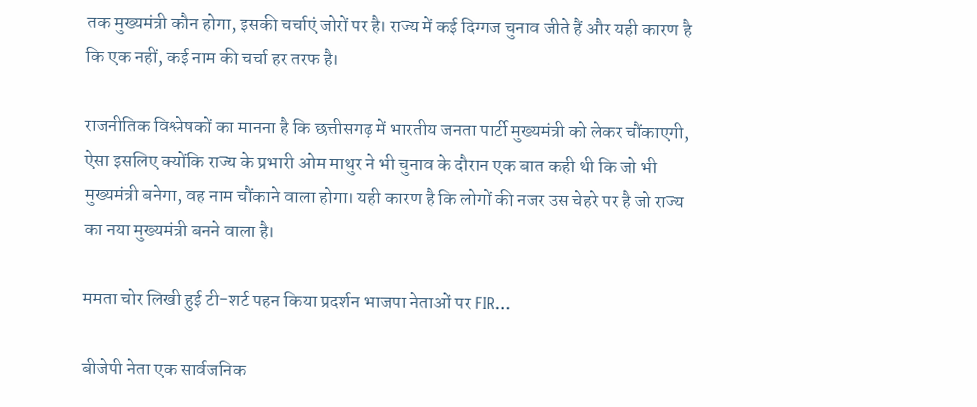तक मुख्यमंत्री कौन होगा, इसकी चर्चाएं जोरों पर है। राज्य में कई दिग्गज चुनाव जीते हैं और यही कारण है कि एक नहीं, कई नाम की चर्चा हर तरफ है।

राजनीतिक विश्लेषकों का मानना है कि छत्तीसगढ़ में भारतीय जनता पार्टी मुख्यमंत्री को लेकर चौंकाएगी, ऐसा इसलिए क्योंकि राज्य के प्रभारी ओम माथुर ने भी चुनाव के दौरान एक बात कही थी कि जो भी मुख्यमंत्री बनेगा, वह नाम चौंकाने वाला होगा। यही कारण है कि लोगों की नजर उस चेहरे पर है जो राज्य का नया मुख्यमंत्री बनने वाला है।

ममता चोर लिखी हुई टी-शर्ट पहन किया प्रदर्शन भाजपा नेताओं पर FIR…

बीजेपी नेता एक सार्वजनिक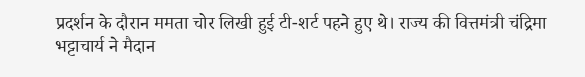प्रदर्शन के दौरान ममता चोर लिखी हुई टी-शर्ट पहने हुए थे। राज्य की वित्तमंत्री चंद्रिमा भट्टाचार्य ने मैदान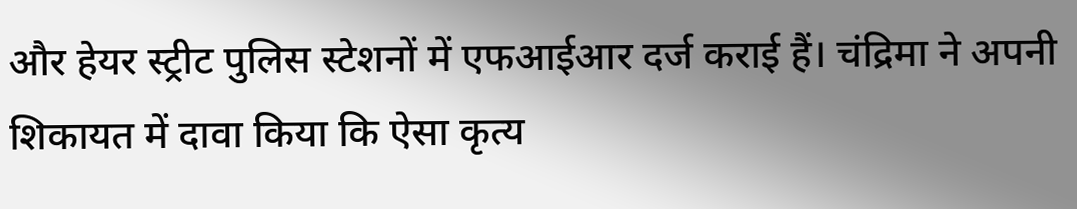और हेयर स्ट्रीट पुलिस स्टेशनों में एफआईआर दर्ज कराई हैं। चंद्रिमा ने अपनी शिकायत में दावा किया कि ऐसा कृत्य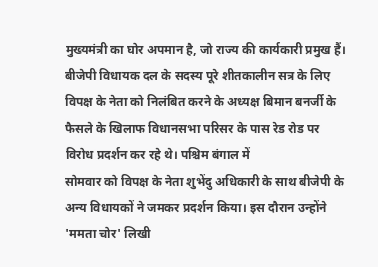मुख्यमंत्री का घोर अपमान है, जो राज्य की कार्यकारी प्रमुख हैं। बीजेपी विधायक दल के सदस्य पूरे शीतकालीन सत्र के लिए विपक्ष के नेता को निलंबित करने के अध्यक्ष बिमान बनर्जी के फैसले के खिलाफ विधानसभा परिसर के पास रेड रोड पर विरोध प्रदर्शन कर रहे थे। पश्चिम बंगाल में
सोमवार को विपक्ष के नेता शुभेंदु अधिकारी के साथ बीजेपी के अन्य विधायकों ने जमकर प्रदर्शन किया। इस दौरान उन्होंने 'ममता चोर' लिखी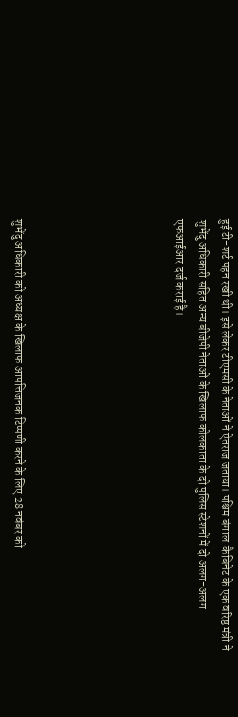हुई टी-शर्ट पहन रखी थी। इसे लेकर टीएमसी के नेताओं ने ऐतराज जताया। पश्चिम बंगाल  कैबिनेट के एक वरिष्ठ मंत्री ने शुभेंदु अधिकारी सहित अन्य बीजेपी नेताओं के खिलाफ कोलकाता के दो पुलिस स्टेशनों में दो अलग-अलग एफआईआर दर्ज कराई है।






शुभेंदु अधिकारी को अध्यक्ष के खिलाफ आपत्तिजनक टिप्पणी करने के लिए 28 नवंबर को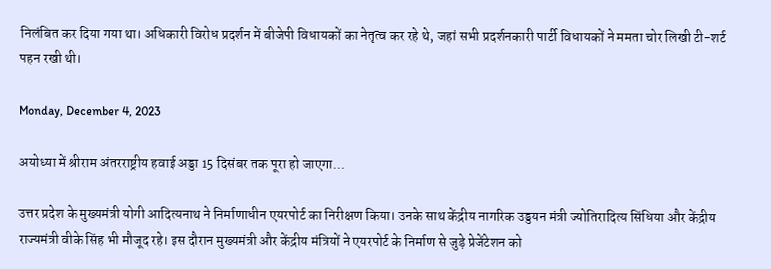निलंबित कर दिया गया था। अधिकारी विरोध प्रदर्शन में बीजेपी विधायकों का नेतृत्व कर रहे थे, जहां सभी प्रदर्शनकारी पार्टी विधायकों ने ममता चोर लिखी टी-शर्ट पहन रखी थी।

Monday, December 4, 2023

अयोध्या में श्रीराम अंतरराष्ट्रीय हवाई अड्डा 15 दिसंबर तक पूरा हो जाएगा...

उत्तर प्रदेश के मुख्यमंत्री योगी आदित्यनाथ ने निर्माणाधीन एयरपोर्ट का निरीक्षण किया। उनके साथ केंद्रीय नागरिक उड्डयन मंत्री ज्योतिरादित्य सिंधिया और केंद्रीय राज्यमंत्री वीके सिंह भी मौजूद रहे। इस दौरान मुख्यमंत्री और केंद्रीय मंत्रियों ने एयरपोर्ट के निर्माण से जुड़े प्रेजेंटेशन को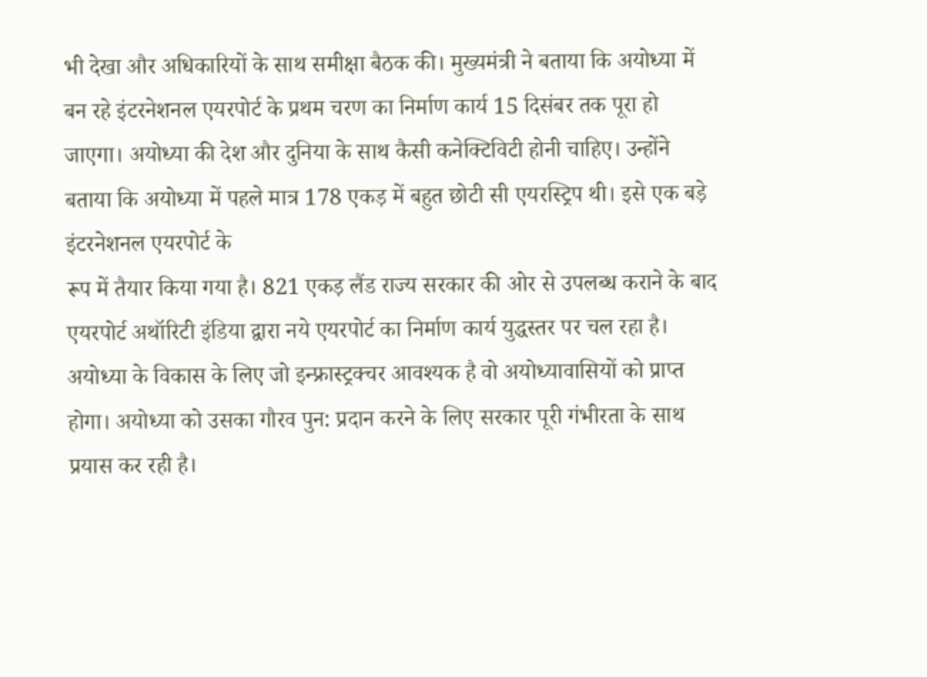भी देखा और अधिकारियों के साथ समीक्षा बैठक की। मुख्यमंत्री ने बताया कि अयोध्या में बन रहे इंटरनेशनल एयरपोर्ट के प्रथम चरण का निर्माण कार्य 15 दिसंबर तक पूरा हो जाएगा। अयोध्या की देश और दुनिया के साथ कैसी कनेक्टिविटी होनी चाहिए। उन्होंने बताया कि अयोध्या में पहले मात्र 178 एकड़ में बहुत छोटी सी एयरस्ट्रिप थी। इसे एक बड़े इंटरनेशनल एयरपोर्ट के
रूप में तैयार किया गया है। 821 एकड़ लैंड राज्य सरकार की ओर से उपलब्ध कराने के बाद एयरपोर्ट अथॉरिटी इंडिया द्वारा नये एयरपोर्ट का निर्माण कार्य युद्धस्तर पर चल रहा है। अयोध्या के विकास के लिए जो इन्फ्रास्ट्रक्चर आवश्यक है वो अयोध्यावासियों को प्राप्त होगा। अयोध्या को उसका गौरव पुन: प्रदान करने के लिए सरकार पूरी गंभीरता के साथ प्रयास कर रही है।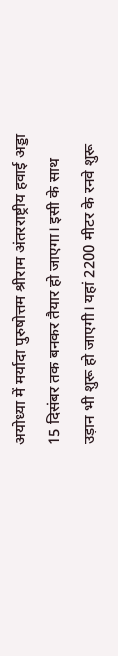अयोध्या में मर्यादा पुरुषोत्तम श्रीराम अंतरराष्ट्रीय हवाई अड्डा 15 दिसंबर तक बनकर तैयार हो जाएगा। इसी के साथ उड़ान भी शुरू हो जाएगी। यहां 2200 मीटर के रनवे शुरू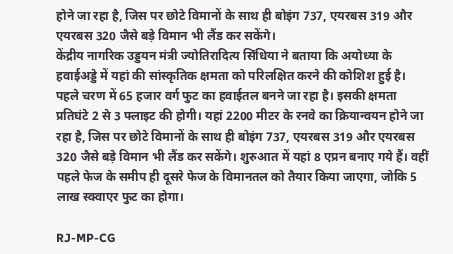होने जा रहा है, जिस पर छोटे विमानों के साथ ही बोइंग 737, एयरबस 319 और एयरबस 320 जैसे बड़े विमान भी लैंड कर सकेंगे।
केंद्रीय नागरिक उड्डयन मंत्री ज्योतिरादित्य सिंधिया ने बताया कि अयोध्या के हवाईअड्डे में यहां की सांस्कृतिक क्षमता को परिलक्षित करने की कोशिश हुई है। पहले चरण में 65 हजार वर्ग फुट का हवाईतल बनने जा रहा है। इसकी क्षमता प्रतिघंटे 2 से 3 फ्लाइट की होगी। यहां 2200 मीटर के रनवे का क्रियान्वयन होने जा रहा है, जिस पर छोटे विमानों के साथ ही बोइंग 737, एयरबस 319 और एयरबस 320 जैसे बड़े विमान भी लैंड कर सकेंगे। शुरुआत में यहां 8 एप्रन बनाए गये हैं। वहीं पहले फेज के समीप ही दूसरे फेज के विमानतल को तैयार किया जाएगा, जोकि 5 लाख स्क्वाएर फुट का होगा।

RJ-MP-CG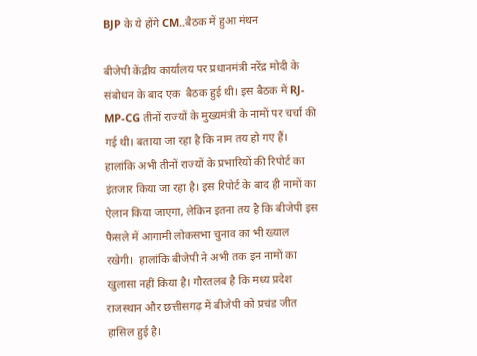BJP के ये होंगे CM..बैठक में हुआ मंथन

बीजेपी केंद्रीय कार्यालय पर प्रधानमंत्री नरेंद्र मोदी के संबोधन के बाद एक  बैठक हुई थी। इस बैठक में RJ-MP-CG तीनों राज्यों के मुख्यमंत्री के नामों पर चर्चा की गई थी। बताया जा रहा है कि नाम तय हो गए हैं। हालांकि अभी तीनों राज्यों के प्रभारियों की रिपोर्ट का इंतजार किया जा रहा है। इस रिपोर्ट के बाद ही नामों का ऐलान किया जाएगा, लेकिन इतना तय है कि बीजेपी इस फैसले में आगामी लोकसभा चुनाव का भी ख्याल रखेगी।  हालांकि बीजेपी ने अभी तक इन नामों का खुलासा नहीं किया है। गौरतलब है कि मध्य प्रदेश
राजस्थान और छत्तीसगढ़ में बीजेपी को प्रचंड जीत हासिल हुई है।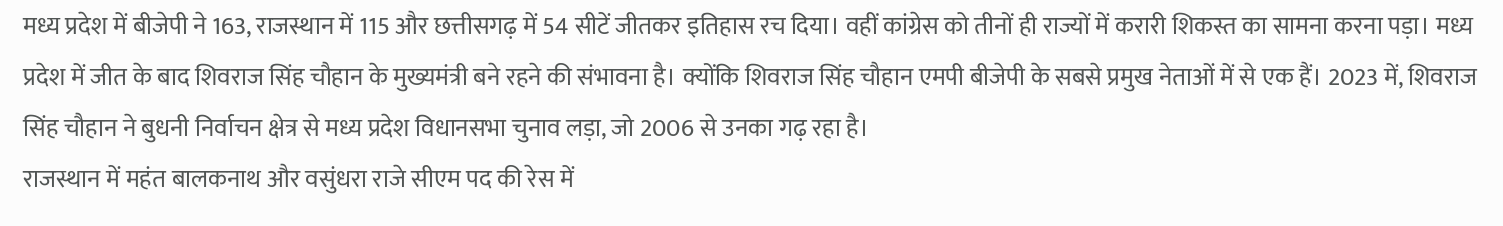मध्य प्रदेश में बीजेपी ने 163, राजस्थान में 115 और छत्तीसगढ़ में 54 सीटें जीतकर इतिहास रच दिया। वहीं कांग्रेस को तीनों ही राज्यों में करारी शिकस्त का सामना करना पड़ा। मध्य प्रदेश में जीत के बाद शिवराज सिंह चौहान के मुख्यमंत्री बने रहने की संभावना है। क्योंकि शिवराज सिंह चौहान एमपी बीजेपी के सबसे प्रमुख नेताओं में से एक हैं। 2023 में, शिवराज सिंह चौहान ने बुधनी निर्वाचन क्षेत्र से मध्य प्रदेश विधानसभा चुनाव लड़ा, जो 2006 से उनका गढ़ रहा है।
राजस्थान में महंत बालकनाथ और वसुंधरा राजे सीएम पद की रेस में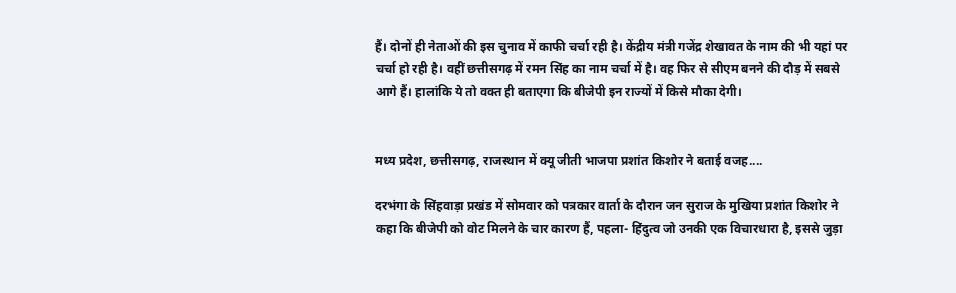हैं। दोनों ही नेताओं की इस चुनाव में काफी चर्चा रही है। केंद्रीय मंत्री गजेंद्र शेखावत के नाम की भी यहां पर चर्चा हो रही है। वहीं छत्तीसगढ़ में रमन सिंह का नाम चर्चा में है। वह फिर से सीएम बनने की दौड़ में सबसे आगे हैं। हालांकि ये तो वक्त ही बताएगा कि बीजेपी इन राज्यों में किसे मौका देगी।


मध्य प्रदेश, छत्तीसगढ़, राजस्थान में क्यू जीती भाजपा प्रशांत किशोर ने बताई वजह....

दरभंगा के सिंहवाड़ा प्रखंड में सोमवार को पत्रकार वार्ता के दौरान जन सुराज के मुखिया प्रशांत किशोर ने कहा कि बीजेपी को वोट मिलने के चार कारण हैं, पहला- हिंदुत्व जो उनकी एक विचारधारा है, इससे जुड़ा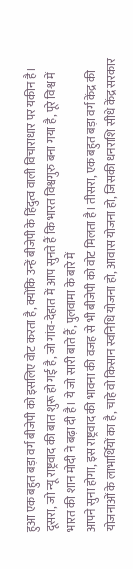हुआ एक बहुत बड़ा वर्ग बीजेपी को इसलिए वोट करता है, क्योंकि उन्हें बीजेपी के हिंदुत्व वाली विचाराधार पर यकीन है। दूसरा, जो न्यू राष्ट्रवाद की बात शुरू हो गई है, जो गांव-देहात में आप सुनते हैं कि भारत विश्वगुरु बना गया है, पूरे विश्व में भारत की शान मोदी ने बढ़ा दी है। ये जो सारी बाते हैं, पुलवामा के बारे में
आपने सुना होगा, इस राष्ट्रवाद की भावना की वजह से भी बीजेपी को वोट मिलता है। तीसरा, एक बहुत बड़ा वर्ग केंद्र की योजनाओं के लाभार्थियों का है, चाहे वो किसान स्वनिधि योजना हो, आवास योजना हो, जिसकी धनराशि सीधे केंद्र सरकार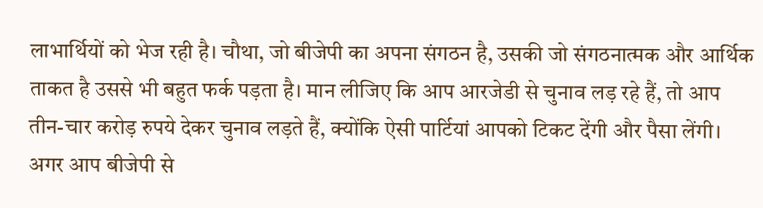लाभार्थियों को भेज रही है। चौथा, जो बीजेपी का अपना संगठन है, उसकी जो संगठनात्मक और आर्थिक ताकत है उससे भी बहुत फर्क पड़ता है। मान लीजिए कि आप आरजेडी से चुनाव लड़ रहे हैं, तो आप तीन-चार करोड़ रुपये देकर चुनाव लड़ते हैं, क्योंकि ऐसी पार्टियां आपको टिकट देंगी और पैसा लेंगी। अगर आप बीजेपी से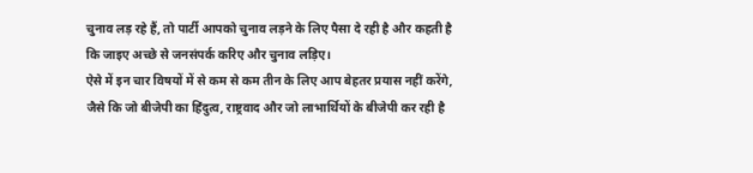चुनाव लड़ रहे हैं, तो पार्टी आपको चुनाव लड़ने के लिए पैसा दे रही है और कहती है कि जाइए अच्छे से जनसंपर्क करिए और चुनाव लड़िए।
ऐसे में इन चार विषयों में से कम से कम तीन के लिए आप बेहतर प्रयास नहीं करेंगे, जैसे कि जो बीजेपी का हिंदुत्व, राष्ट्रवाद और जो लाभार्थियों के बीजेपी कर रही है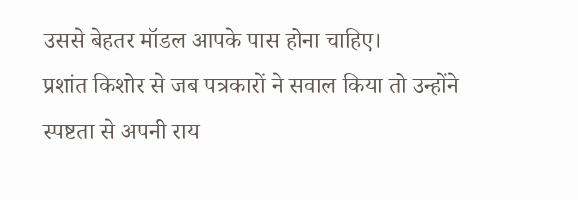उससे बेहतर मॉडल आपके पास होना चाहिए।
प्रशांत किशोर से जब पत्रकारों ने सवाल किया तो उन्होंने स्पष्टता से अपनी राय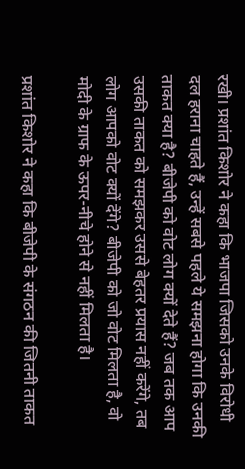रखी। प्रशांत किशोर ने कहा कि भाजपा जिसको उनके विरोधी दल हराना चाहते हैं, उन्हें सबसे पहले ये समझना होगा कि उनकी ताकत क्या है? बीजेपी को वोट लोग क्यों देते हैं? जब तक आप उसकी ताकत को समझकर उससे बेहतर प्रयास नहीं करेंगे, तब लोग आपको वोट क्यों देंगे? बीजेपी को जो वोट मिलता है, वो मोदी के ग्राफ के ऊपर-नीचे होने से नहीं मिलता है।

प्रशांत किशोर ने कहा कि बीजेपी के संगठन की जितनी ताकत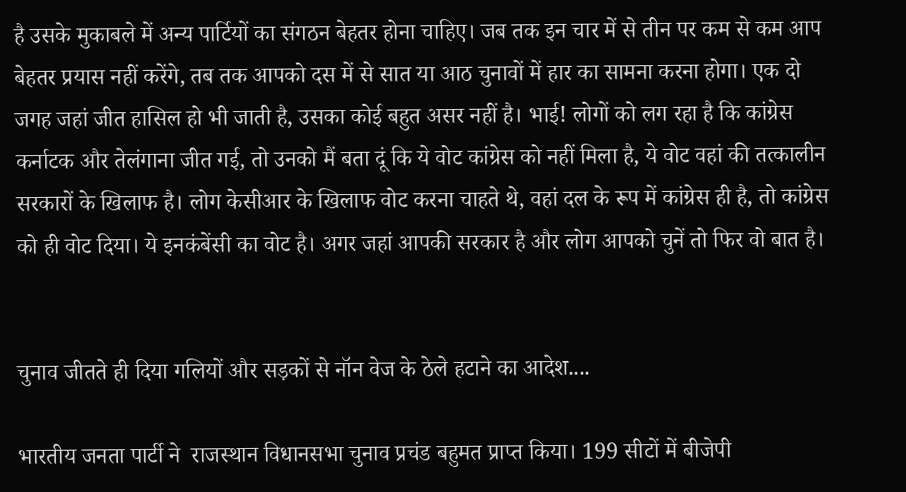है उसके मुकाबले में अन्य पार्टियों का संगठन बेहतर होना चाहिए। जब तक इन चार में से तीन पर कम से कम आप बेहतर प्रयास नहीं करेंगे, तब तक आपको दस में से सात या आठ चुनावों में हार का सामना करना होगा। एक दो जगह जहां जीत हासिल हो भी जाती है, उसका कोई बहुत असर नहीं है। भाई! लोगों को लग रहा है कि कांग्रेस कर्नाटक और तेलंगाना जीत गई, तो उनको मैं बता दूं कि ये वोट कांग्रेस को नहीं मिला है, ये वोट वहां की तत्कालीन सरकारों के खिलाफ है। लोग केसीआर के खिलाफ वोट करना चाहते थे, वहां दल के रूप में कांग्रेस ही है, तो कांग्रेस को ही वोट दिया। ये इनकंबेंसी का वोट है। अगर जहां आपकी सरकार है और लोग आपको चुनें तो फिर वो बात है।


चुनाव जीतते ही दिया गलियों और सड़कों से नॉन वेज के ठेले हटाने का आदेश....

भारतीय जनता पार्टी ने  राजस्थान विधानसभा चुनाव प्रचंड बहुमत प्राप्त किया। 199 सीटों में बीजेपी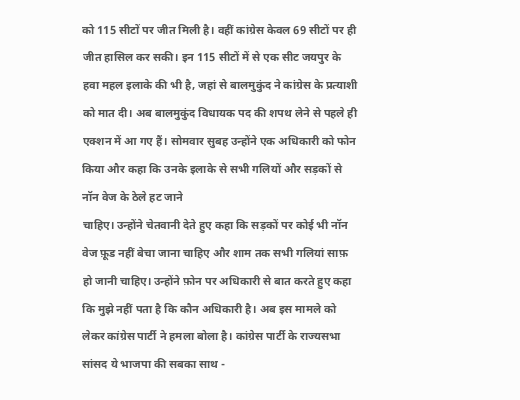को 115 सीटों पर जीत मिली है। वहीं कांग्रेस केवल 69 सीटों पर ही जीत हासिल कर सकी। इन 115 सीटों में से एक सीट जयपुर के हवा महल इलाके की भी है, जहां से बालमुकुंद ने कांग्रेस के प्रत्याशी को मात दी। अब बालमुकुंद विधायक पद की शपथ लेने से पहले ही एक्शन में आ गए हैं। सोमवार सुबह उन्होंने एक अधिकारी को फोन किया और कहा कि उनके इलाके से सभी गलियों और सड़कों से नॉन वेज के ठेले हट जाने
चाहिए। उन्होंने चेतवानी देते हुए कहा कि सड़कों पर कोई भी नॉन वेज फ़ूड नहीं बेचा जाना चाहिए और शाम तक सभी गलियां साफ़ हो जानी चाहिए। उन्होंने फ़ोन पर अधिकारी से बात करते हुए कहा कि मुझे नहीं पता है कि कौन अधिकारी है। अब इस मामले को लेकर कांग्रेस पार्टी ने हमला बोला है। कांग्रेस पार्टी के राज्यसभा सांसद ये भाजपा की सबका साथ -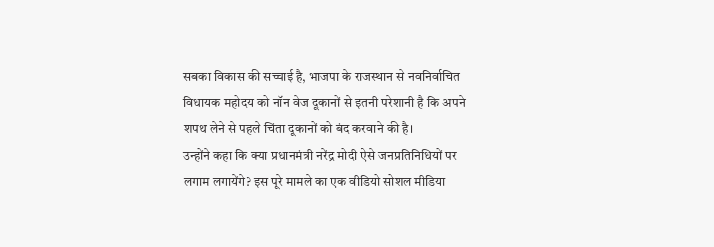सबका विकास की सच्चाई है, भाजपा के राजस्थान से नवनिर्वाचित विधायक महोदय को नॉन वेज दूकानों से इतनी परेशानी है कि अपने शपथ लेने से पहले चिंता दूकानों को बंद करवाने की है।
उन्होंने कहा कि क्या प्रधानमंत्री नरेंद्र मोदी ऐसे जनप्रतिनिधियों पर लगाम लगायेंगे? इस पूरे मामले का एक वीडियो सोशल मीडिया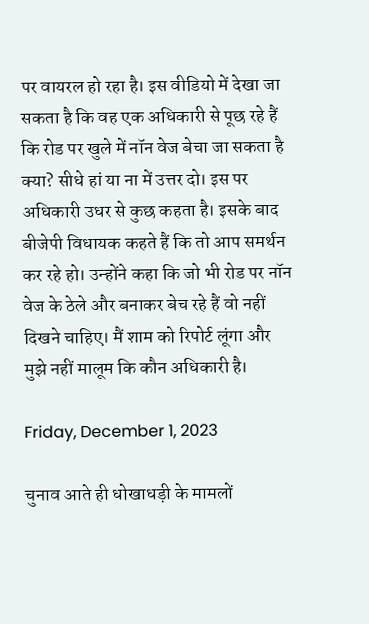पर वायरल हो रहा है। इस वीडियो में देखा जा सकता है कि वह एक अधिकारी से पूछ रहे हैं कि रोड पर खुले में नॉन वेज बेचा जा सकता है क्या? सीधे हां या ना में उत्तर दो। इस पर अधिकारी उधर से कुछ कहता है। इसके बाद बीजेपी विधायक कहते हैं कि तो आप समर्थन कर रहे हो। उन्होंने कहा कि जो भी रोड पर नॉन वेज के ठेले और बनाकर बेच रहे हैं वो नहीं दिखने चाहिए। मैं शाम को रिपोर्ट लूंगा और मुझे नहीं मालूम कि कौन अधिकारी है।

Friday, December 1, 2023

चुनाव आते ही धोखाधड़ी के मामलों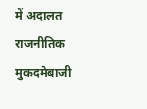में अदालत राजनीतिक मुकदमेबाजी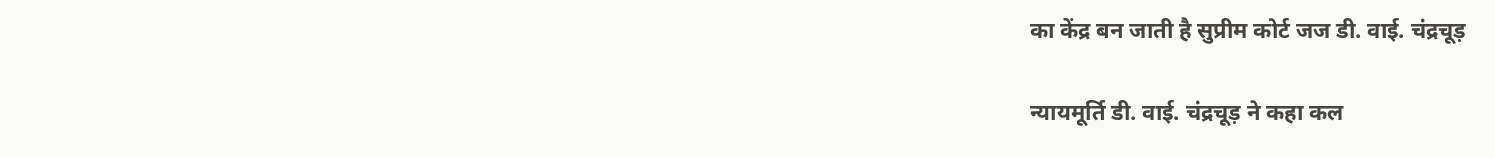का केंद्र बन जाती है सुप्रीम कोर्ट जज डी. वाई. चंद्रचूड़

न्यायमूर्ति डी. वाई. चंद्रचूड़ ने कहा कल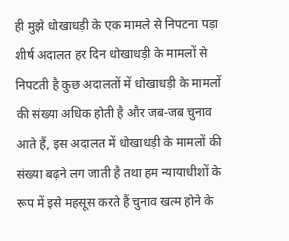ही मुझे धोखाधड़ी के एक मामले से निपटना पड़ा शीर्ष अदालत हर दिन धोखाधड़ी के मामलों से निपटती है कुछ अदालतों में धोखाधड़ी के मामलों की संख्या अधिक होती है और जब-जब चुनाव आते हैं, इस अदालत में धोखाधड़ी के मामलों की संख्या बढ़ने लग जाती है तथा हम न्यायाधीशों के रूप में इसे महसूस करते हैं चुनाव खत्म होने के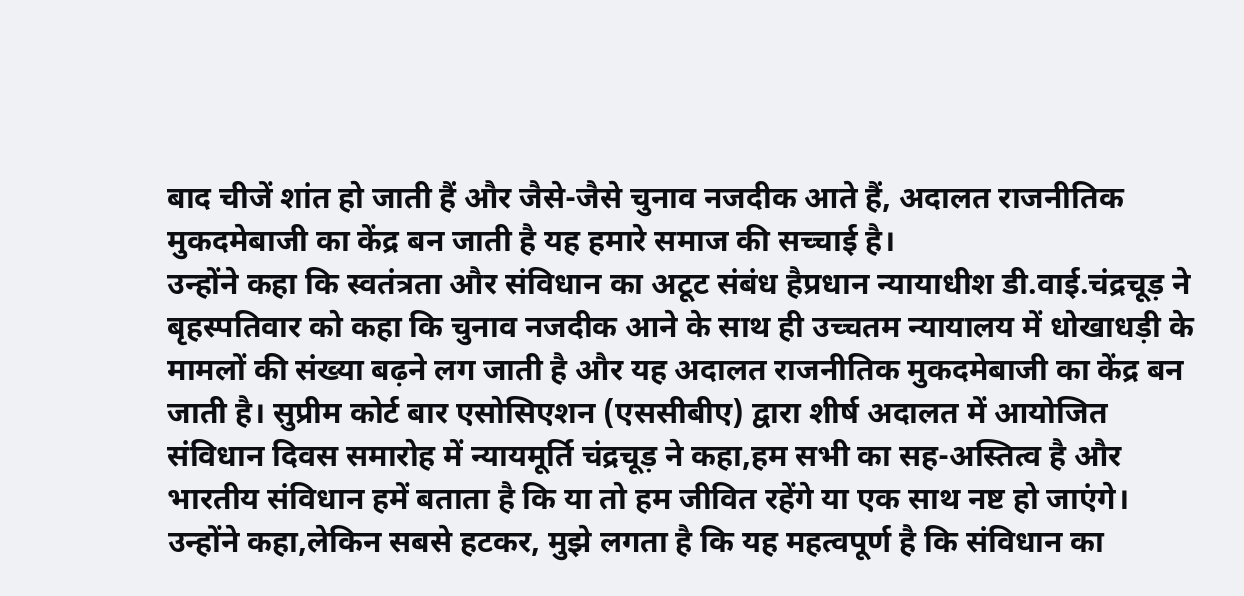बाद चीजें शांत हो जाती हैं और जैसे-जैसे चुनाव नजदीक आते हैं, अदालत राजनीतिक मुकदमेबाजी का केंद्र बन जाती है यह हमारे समाज की सच्चाई है।
उन्होंने कहा कि स्वतंत्रता और संविधान का अटूट संबंध हैप्रधान न्यायाधीश डी.वाई.चंद्रचूड़ ने बृहस्पतिवार को कहा कि चुनाव नजदीक आने के साथ ही उच्चतम न्यायालय में धोखाधड़ी के मामलों की संख्या बढ़ने लग जाती है और यह अदालत राजनीतिक मुकदमेबाजी का केंद्र बन जाती है। सुप्रीम कोर्ट बार एसोसिएशन (एससीबीए) द्वारा शीर्ष अदालत में आयोजित संविधान दिवस समारोह में न्यायमूर्ति चंद्रचूड़ ने कहा,हम सभी का सह-अस्तित्व है और भारतीय संविधान हमें बताता है कि या तो हम जीवित रहेंगे या एक साथ नष्ट हो जाएंगे। उन्होंने कहा,लेकिन सबसे हटकर, मुझे लगता है कि यह महत्वपूर्ण है कि संविधान का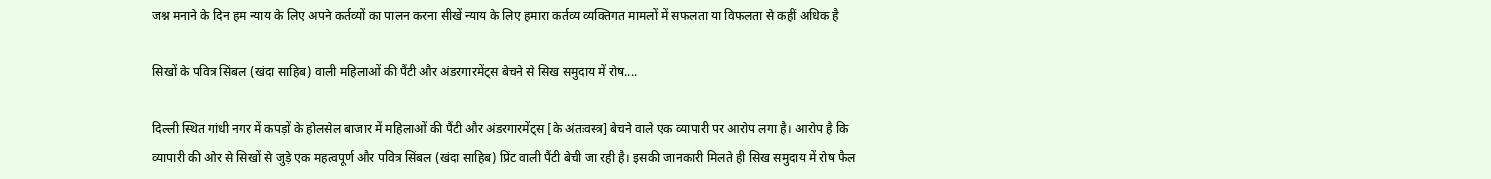जश्न मनाने के दिन हम न्याय के लिए अपने कर्तव्यों का पालन करना सीखें न्याय के लिए हमारा कर्तव्य व्यक्तिगत मामलों में सफलता या विफलता से कहीं अधिक है

सिखों के पवित्र सिंबल (खंदा साहिब) वाली महिलाओं की पैंटी और अंडरगारमेंट्स बेचने से सिख समुदाय में रोष....

दिल्ली स्थित गांधी नगर में कपड़ों के होलसेल बाजार में महिलाओं की पैंटी और अंडरगारमेंट्स [के अंतःवस्त्र] बेचने वाले एक व्यापारी पर आरोप लगा है। आरोप है कि व्यापारी की ओर से सिखों से जुड़े एक महत्वपूर्ण और पवित्र सिंबल (खंदा साहिब) प्रिंट वाली पैंटी बेची जा रही है। इसकी जानकारी मिलते ही सिख समुदाय में रोष फैल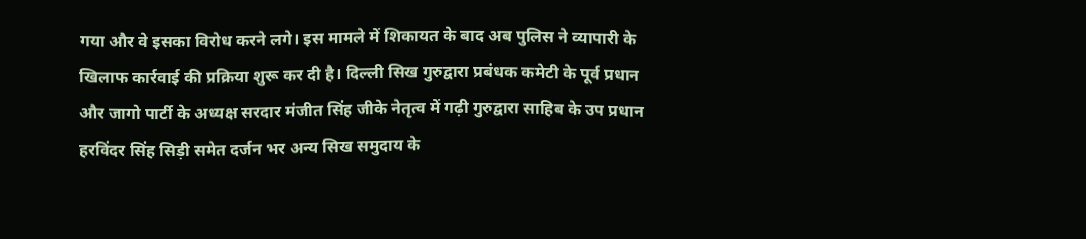गया और वे इसका विरोध करने लगे। इस मामले में शिकायत के बाद अब पुलिस ने व्यापारी के खिलाफ कार्रवाई की प्रक्रिया शुरू कर दी है। दिल्ली सिख गुरुद्वारा प्रबंधक कमेटी के पूर्व प्रधान और जागो पार्टी के अध्यक्ष सरदार मंजीत सिंह जीके नेतृत्व में गढ़ी गुरुद्वारा साहिब के उप प्रधान हरविंदर सिंह सिड़ी समेत दर्जन भर अन्य सिख समुदाय के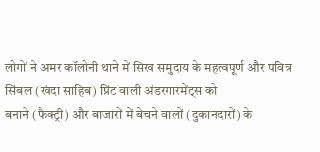लोगों ने अमर कॉलोनी थाने में सिख समुदाय के महत्वपूर्ण और पवित्र सिंबल (खंदा साहिब) प्रिंट वाली अंडरगारमेंट्स को
बनाने (फैक्ट्री) और बाजारों में बेचने वालों (दुकानदारों) के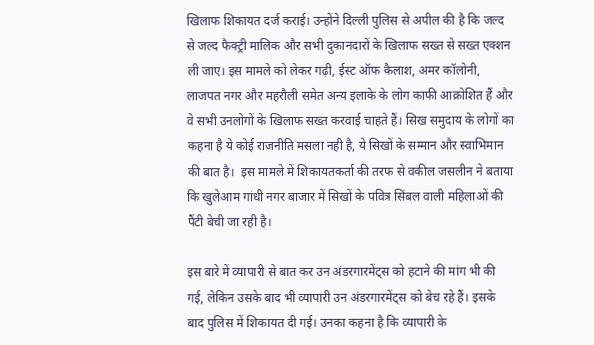खिलाफ शिकायत दर्ज कराई। उन्होंने दिल्ली पुलिस से अपील की है कि जल्द से जल्द फैक्ट्री मालिक और सभी दुकानदारों के खिलाफ सख्त से सख्त एक्शन ली जाए। इस मामले को लेकर गढ़ी, ईस्ट ऑफ कैलाश, अमर कॉलोनी, लाजपत नगर और महरौली समेत अन्य इलाके के लोग काफी आक्रोशित हैं और वे सभी उनलोगों के खिलाफ सख्त करवाई चाहते हैं। सिख समुदाय के लोगों का कहना है ये कोई राजनीति मसला नही है, ये सिखों के सम्मान और स्वाभिमान की बात है।  इस मामले में शिकायतकर्ता की तरफ से वकील जसलीन ने बताया कि खुलेआम गांधी नगर बाजार में सिखों के पवित्र सिंबल वाली महिलाओं की पैंटी बेची जा रही है।

इस बारे में व्यापारी से बात कर उन अंडरगारमेंट्स को हटाने की मांग भी की गई, लेकिन उसके बाद भी व्यापारी उन अंडरगारमेंट्स को बेच रहे हैं। इसके बाद पुलिस में शिकायत दी गई। उनका कहना है कि व्यापारी के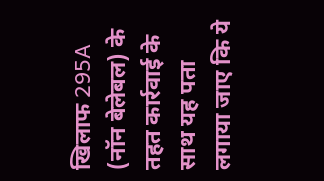खिलाफ 295A (नॉन बेलेबल) के तहत कार्रवाई के साथ यह पता लगाया जाए कि ये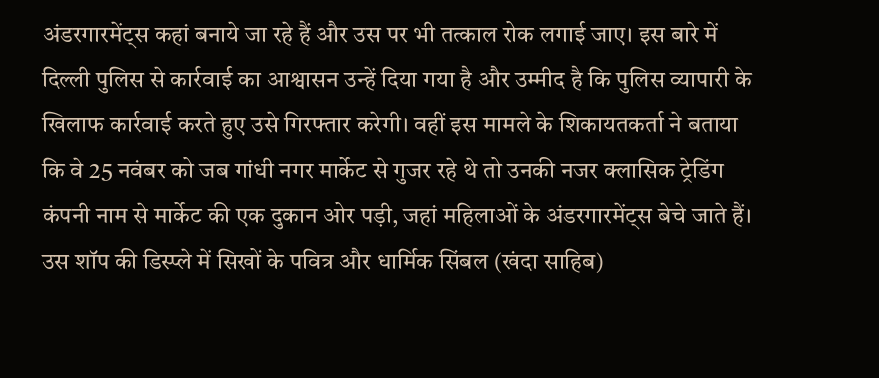अंडरगारमेंट्स कहां बनाये जा रहे हैं और उस पर भी तत्काल रोक लगाई जाए। इस बारे में दिल्ली पुलिस से कार्रवाई का आश्वासन उन्हें दिया गया है और उम्मीद है कि पुलिस व्यापारी के खिलाफ कार्रवाई करते हुए उसे गिरफ्तार करेगी। वहीं इस मामले के शिकायतकर्ता ने बताया कि वे 25 नवंबर को जब गांधी नगर मार्केट से गुजर रहे थे तो उनकी नजर क्लासिक ट्रेडिंग कंपनी नाम से मार्केट की एक दुकान ओर पड़ी, जहां महिलाओं के अंडरगारमेंट्स बेचे जाते हैं। उस शॉप की डिस्प्ले में सिखों के पवित्र और धार्मिक सिंबल (खंदा साहिब)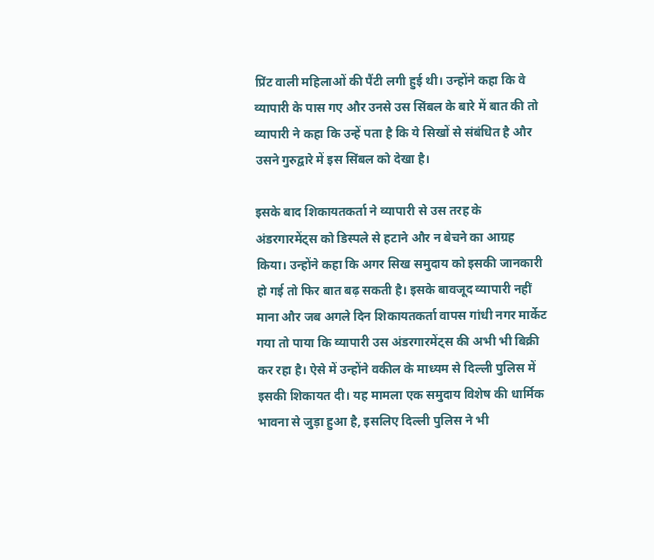प्रिंट वाली महिलाओं की पैंटी लगी हुई थी। उन्होंने कहा कि वे व्यापारी के पास गए और उनसे उस सिंबल के बारे में बात की तो व्यापारी ने कहा कि उन्हें पता है कि ये सिखों से संबंधित है और उसने गुरुद्वारे में इस सिंबल को देखा है।

इसके बाद शिकायतकर्ता ने व्यापारी से उस तरह के अंडरगारमेंट्स को डिस्पले से हटाने और न बेचने का आग्रह किया। उन्होंने कहा कि अगर सिख समुदाय को इसकी जानकारी हो गई तो फिर बात बढ़ सकती है। इसके बावजूद व्यापारी नहीं माना और जब अगले दिन शिकायतकर्ता वापस गांधी नगर मार्केट गया तो पाया कि व्यापारी उस अंडरगारमेंट्स की अभी भी बिक्री कर रहा है। ऐसे में उन्होंने वकील के माध्यम से दिल्ली पुलिस में इसकी शिकायत दी। यह मामला एक समुदाय विशेष की धार्मिक भावना से जुड़ा हुआ है, इसलिए दिल्ली पुलिस ने भी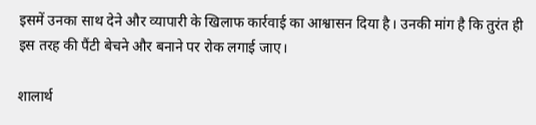इसमें उनका साथ देने और व्यापारी के खिलाफ कार्रवाई का आश्वासन दिया है। उनकी मांग है कि तुरंत ही इस तरह की पैंटी बेचने और बनाने पर रोक लगाई जाए।

शालार्थ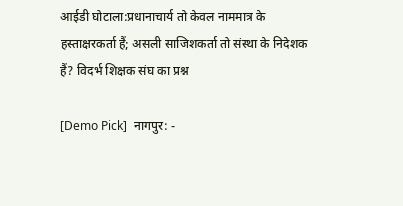आईडी घोटाला:प्रधानाचार्य तो केवल नाममात्र के हस्ताक्षरकर्ता हैं; असली साजिशकर्ता तो संस्था के निदेशक हैं? विदर्भ शिक्षक संघ का प्रश्न

[Demo Pick]  नागपुर: -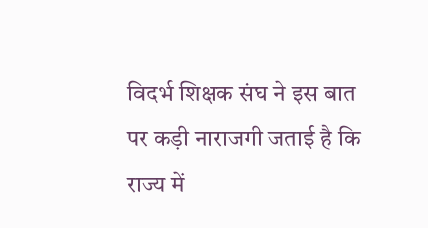विदर्भ शिक्षक संघ ने इस बात पर कड़ी नाराजगी जताई है कि राज्य में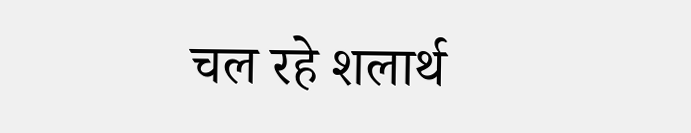चल रहे शलार्थ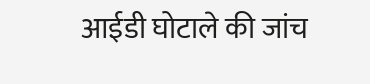आईडी घोटाले की जांच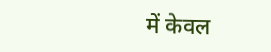में केवल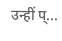उन्हीं प्...